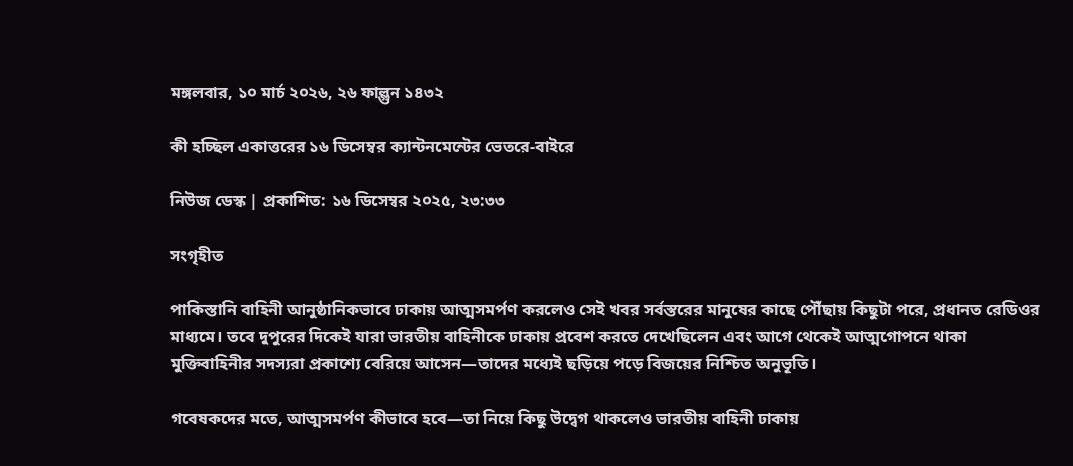মঙ্গলবার, ১০ মার্চ ২০২৬, ২৬ ফাল্গুন ১৪৩২

কী হচ্ছিল একাত্তরের ১৬ ডিসেম্বর ক্যান্টনমেন্টের ভেতরে-বাইরে

নিউজ ডেস্ক | প্রকাশিত: ১৬ ডিসেম্বর ২০২৫, ২৩:৩৩

সংগৃহীত

পাকিস্তানি বাহিনী আনুষ্ঠানিকভাবে ঢাকায় আত্মসমর্পণ করলেও সেই খবর সর্বস্তরের মানুষের কাছে পৌঁছায় কিছুটা পরে, প্রধানত রেডিওর মাধ্যমে। তবে দুপুরের দিকেই যারা ভারতীয় বাহিনীকে ঢাকায় প্রবেশ করতে দেখেছিলেন এবং আগে থেকেই আত্মগোপনে থাকা মুক্তিবাহিনীর সদস্যরা প্রকাশ্যে বেরিয়ে আসেন—তাদের মধ্যেই ছড়িয়ে পড়ে বিজয়ের নিশ্চিত অনুভূতি।

গবেষকদের মতে, আত্মসমর্পণ কীভাবে হবে—তা নিয়ে কিছু উদ্বেগ থাকলেও ভারতীয় বাহিনী ঢাকায়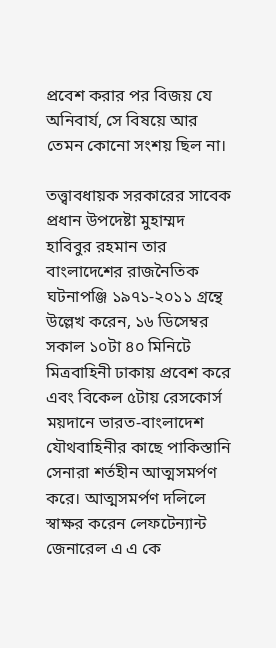প্রবেশ করার পর বিজয় যে অনিবার্য, সে বিষয়ে আর তেমন কোনো সংশয় ছিল না।

তত্ত্বাবধায়ক সরকারের সাবেক প্রধান উপদেষ্টা মুহাম্মদ হাবিবুর রহমান তার বাংলাদেশের রাজনৈতিক ঘটনাপঞ্জি ১৯৭১-২০১১ গ্রন্থে উল্লেখ করেন, ১৬ ডিসেম্বর সকাল ১০টা ৪০ মিনিটে মিত্রবাহিনী ঢাকায় প্রবেশ করে এবং বিকেল ৫টায় রেসকোর্স ময়দানে ভারত-বাংলাদেশ যৌথবাহিনীর কাছে পাকিস্তানি সেনারা শর্তহীন আত্মসমর্পণ করে। আত্মসমর্পণ দলিলে স্বাক্ষর করেন লেফটেন্যান্ট জেনারেল এ এ কে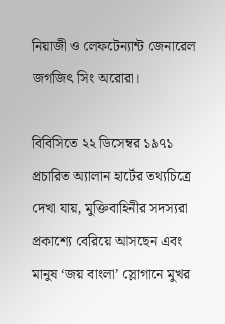নিয়াজী ও লেফটেন্যান্ট জেনারেল জগজিৎ সিং অরোরা।

বিবিসিতে ২২ ডিসেম্বর ১৯৭১ প্রচারিত অ্যালান হার্টের তথ্যচিত্রে দেখা যায়, মুক্তিবাহিনীর সদস্যরা প্রকাশ্যে বেরিয়ে আসছেন এবং মানুষ ‘জয় বাংলা’ স্লোগানে মুখর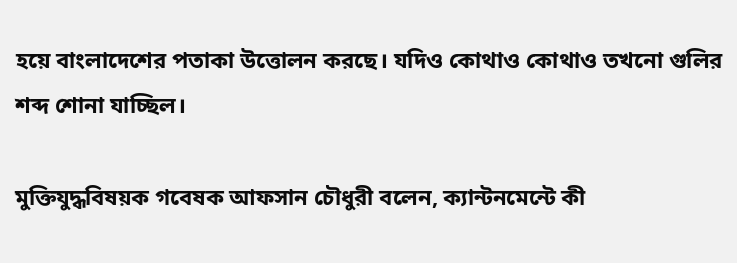হয়ে বাংলাদেশের পতাকা উত্তোলন করছে। যদিও কোথাও কোথাও তখনো গুলির শব্দ শোনা যাচ্ছিল।

মুক্তিযুদ্ধবিষয়ক গবেষক আফসান চৌধুরী বলেন, ক্যান্টনমেন্টে কী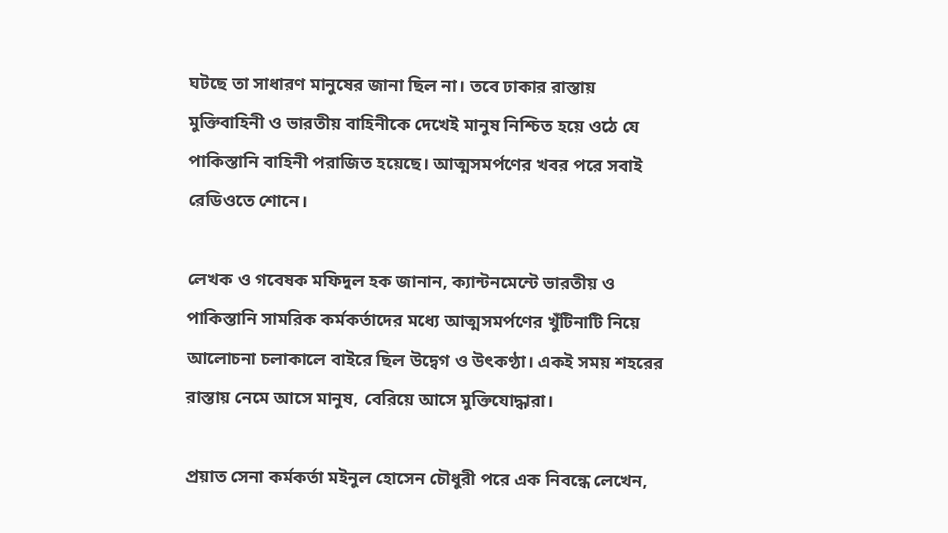ঘটছে তা সাধারণ মানুষের জানা ছিল না। তবে ঢাকার রাস্তায় মুক্তিবাহিনী ও ভারতীয় বাহিনীকে দেখেই মানুষ নিশ্চিত হয়ে ওঠে যে পাকিস্তানি বাহিনী পরাজিত হয়েছে। আত্মসমর্পণের খবর পরে সবাই রেডিওতে শোনে।

লেখক ও গবেষক মফিদুল হক জানান, ক্যান্টনমেন্টে ভারতীয় ও পাকিস্তানি সামরিক কর্মকর্তাদের মধ্যে আত্মসমর্পণের খুঁটিনাটি নিয়ে আলোচনা চলাকালে বাইরে ছিল উদ্বেগ ও উৎকণ্ঠা। একই সময় শহরের রাস্তায় নেমে আসে মানুষ, বেরিয়ে আসে মুক্তিযোদ্ধারা।

প্রয়াত সেনা কর্মকর্তা মইনুল হোসেন চৌধুরী পরে এক নিবন্ধে লেখেন,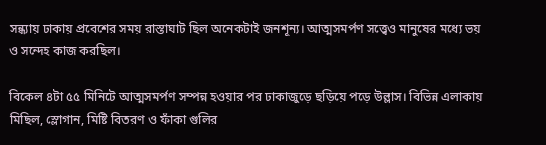সন্ধ্যায় ঢাকায় প্রবেশের সময় রাস্তাঘাট ছিল অনেকটাই জনশূন্য। আত্মসমর্পণ সত্ত্বেও মানুষের মধ্যে ভয় ও সন্দেহ কাজ করছিল।

বিকেল ৪টা ৫৫ মিনিটে আত্মসমর্পণ সম্পন্ন হওয়ার পর ঢাকাজুড়ে ছড়িয়ে পড়ে উল্লাস। বিভিন্ন এলাকায় মিছিল, স্লোগান, মিষ্টি বিতরণ ও ফাঁকা গুলির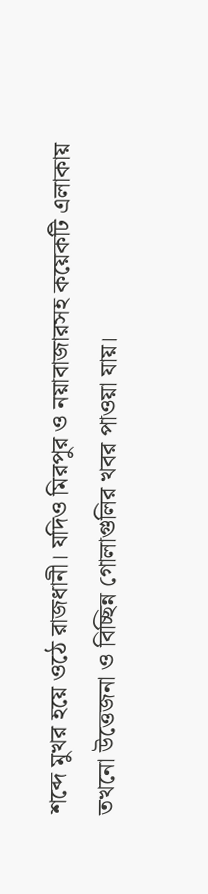শব্দে মুখর হয়ে ওঠে রাজধানী। যদিও মিরপুর ও নয়াবাজারসহ কয়েকটি এলাকায় তখনো উত্তেজনা ও বিচ্ছিন্ন গোলাগুলির খবর পাওয়া যায়।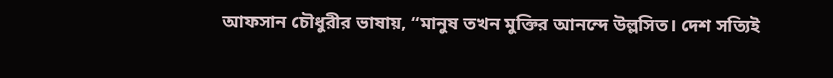আফসান চৌধুরীর ভাষায়, “মানুষ তখন মুক্তির আনন্দে উল্লসিত। দেশ সত্যিই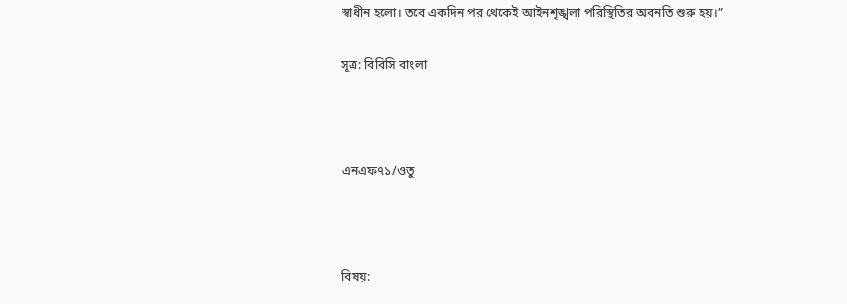স্বাধীন হলো। তবে একদিন পর থেকেই আইনশৃঙ্খলা পরিস্থিতির অবনতি শুরু হয়।”

সূত্র: বিবিসি বাংলা



এনএফ৭১/ওতু



বিষয়: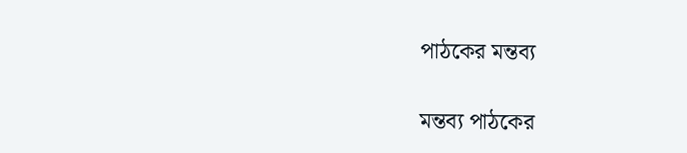পাঠকের মন্তব্য

মন্তব্য পাঠকের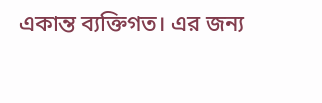একান্ত ব্যক্তিগত। এর জন্য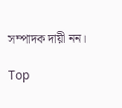সম্পাদক দায়ী নন।

Top